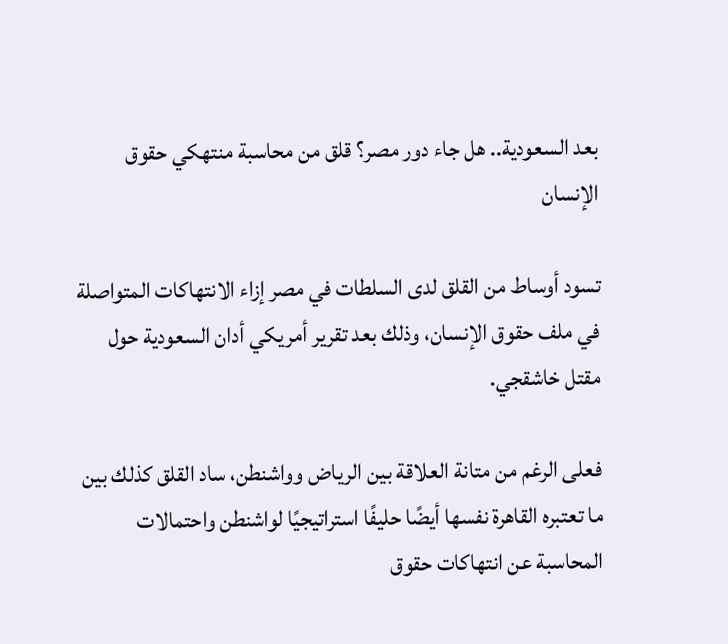بعد السعودية.. هل جاء دور مصر؟ قلق من محاسبة منتهكي حقوق الإنسان

تسود أوساط من القلق لدى السلطات في مصر إزاء الانتهاكات المتواصلة في ملف حقوق الإنسان، وذلك بعد تقرير أمريكي أدان السعودية حول مقتل خاشقجي.

فعلى الرغم من متانة العلاقة بين الرياض وواشنطن، ساد القلق كذلك بين ما تعتبره القاهرة نفسها أيضًا حليفًا استراتيجيًا لواشنطن واحتمالات المحاسبة عن انتهاكات حقوق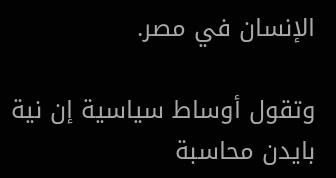الإنسان في مصر.

وتقول أوساط سياسية إن نية بايدن محاسبة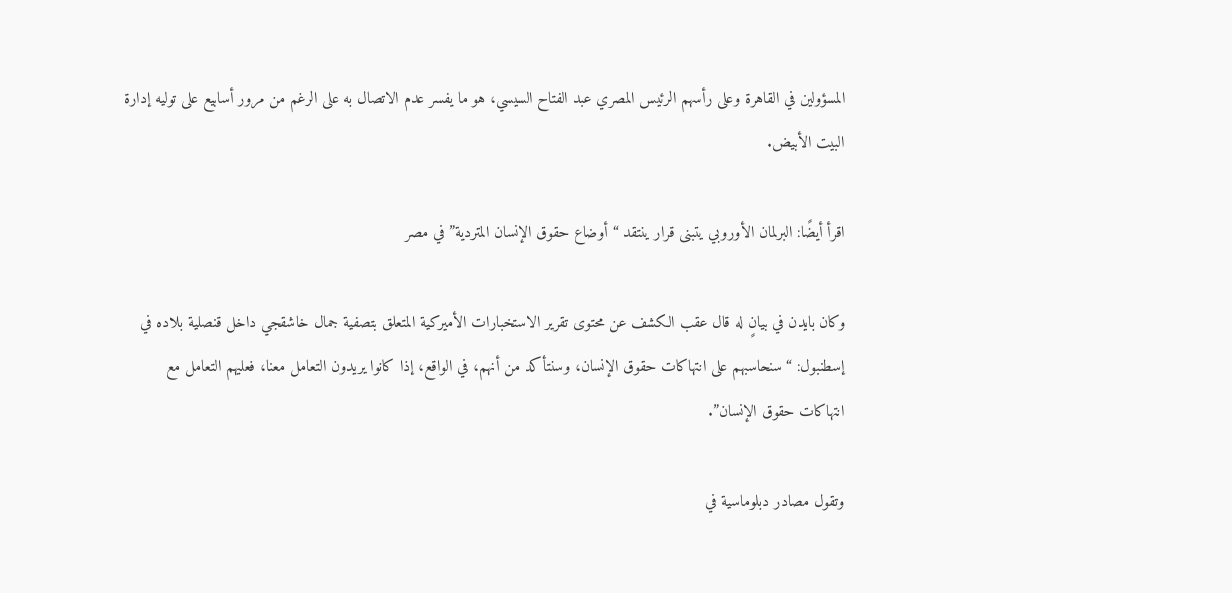المسؤولين في القاهرة وعلى رأسهم الرئيس المصري عبد الفتاح السيسي، هو ما يفسر عدم الاتصال به على الرغم من مرور أسابيع على توليه إدارة البيت الأبيض.

اقرأ أيضًا: البرلمان الأوروبي يتبنى قرار ينتقد “أوضاع حقوق الإنسان المتردية” في مصر

وكان بايدن في بيانٍ له قال عقب الكشف عن محتوى تقرير الاستخبارات الأميركية المتعلق بتصفية جمال خاشقجي داخل قنصلية بلاده في إسطنبول: “سنحاسبهم على انتهاكات حقوق الإنسان، وسنتأكد من أنهم، في الواقع، إذا كانوا يريدون التعامل معنا، فعليهم التعامل مع انتهاكات حقوق الإنسان”.

وتقول مصادر دبلوماسية في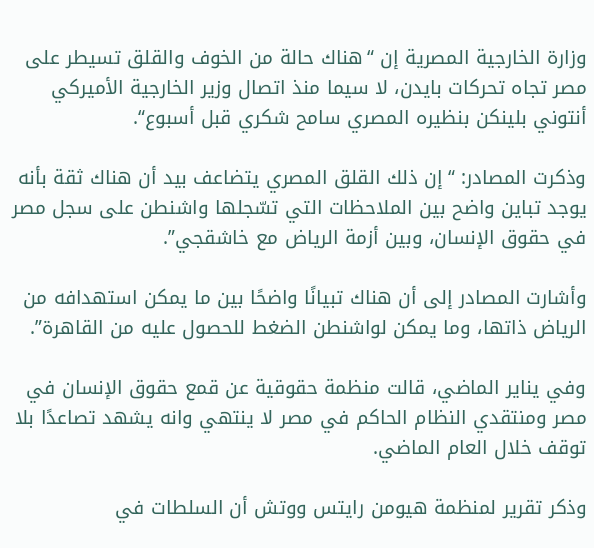وزارة الخارجية المصرية إن “هناك حالة من الخوف والقلق تسيطر على مصر تجاه تحركات بايدن، لا سيما منذ اتصال وزير الخارجية الأميركي أنتوني بلينكن بنظيره المصري سامح شكري قبل أسبوع“.

وذكرت المصادر: “إن ذلك القلق المصري يتضاعف بيد أن هناك ثقة بأنه يوجد تباين واضح بين الملاحظات التي تسّجلها واشنطن على سجل مصر في حقوق الإنسان، وبين أزمة الرياض مع خاشقجي”.

وأشارت المصادر إلى أن هناك تبيانًا واضحًا بين ما يمكن استهدافه من الرياض ذاتها، وما يمكن لواشنطن الضغط للحصول عليه من القاهرة”.

وفي يناير الماضي، قالت منظمة حقوقية عن قمع حقوق الإنسان في مصر ومنتقدي النظام الحاكم في مصر لا ينتهي وانه يشهد تصاعدًا بلا توقف خلال العام الماضي.

وذكر تقرير لمنظمة هيومن رايتس ووتش أن السلطات في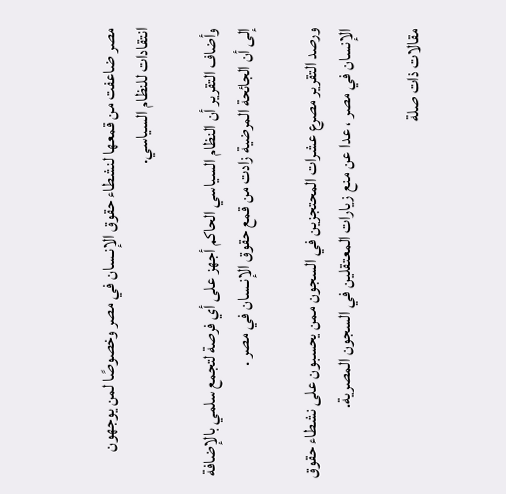مصر ضاعفت من قمعها لنشطاء حقوق الإنـسان في مصر وخصوصًا لمن يوجهون انتقادات للنظام السياسي.

وأضاف التقرير أن النظام السياسي الحاكم أجهز على أي فرصة لتجمع سلمي بالإضافة إلى أن الجائحة المرضية زادت من قمع حقوق الإنـسان في مصر .

ورصد التقرير مصرع عشرات المحتجزين في السجون ممن يحسبون على نشطاء حقوق الإنسان في مصر ، عدا عن منع زيارات المعتقلين في السجون المصرية.

مقالات ذات صلة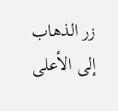زر الذهاب إلى الأعلى